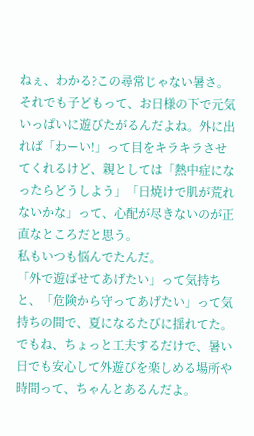ねぇ、わかる?この尋常じゃない暑さ。
それでも子どもって、お日様の下で元気いっぱいに遊びたがるんだよね。外に出れば「わーい!」って目をキラキラさせてくれるけど、親としては「熱中症になったらどうしよう」「日焼けで肌が荒れないかな」って、心配が尽きないのが正直なところだと思う。
私もいつも悩んでたんだ。
「外で遊ばせてあげたい」って気持ちと、「危険から守ってあげたい」って気持ちの間で、夏になるたびに揺れてた。
でもね、ちょっと工夫するだけで、暑い日でも安心して外遊びを楽しめる場所や時間って、ちゃんとあるんだよ。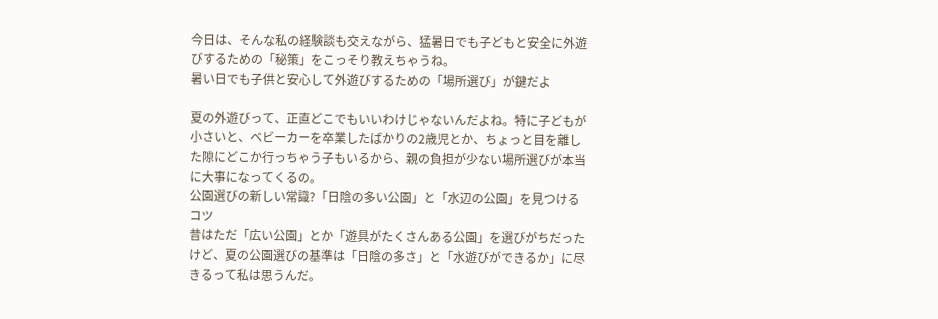今日は、そんな私の経験談も交えながら、猛暑日でも子どもと安全に外遊びするための「秘策」をこっそり教えちゃうね。
暑い日でも子供と安心して外遊びするための「場所選び」が鍵だよ

夏の外遊びって、正直どこでもいいわけじゃないんだよね。特に子どもが小さいと、ベビーカーを卒業したばかりの2歳児とか、ちょっと目を離した隙にどこか行っちゃう子もいるから、親の負担が少ない場所選びが本当に大事になってくるの。
公園選びの新しい常識?「日陰の多い公園」と「水辺の公園」を見つけるコツ
昔はただ「広い公園」とか「遊具がたくさんある公園」を選びがちだったけど、夏の公園選びの基準は「日陰の多さ」と「水遊びができるか」に尽きるって私は思うんだ。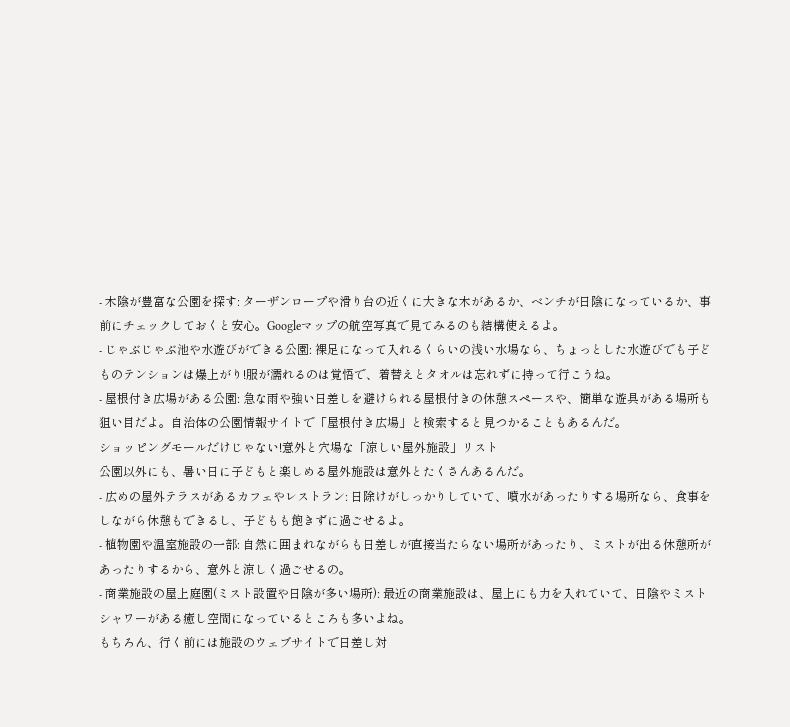- 木陰が豊富な公園を探す: ターザンロープや滑り台の近くに大きな木があるか、ベンチが日陰になっているか、事前にチェックしておくと安心。Googleマップの航空写真で見てみるのも結構使えるよ。
- じゃぶじゃぶ池や水遊びができる公園: 裸足になって入れるくらいの浅い水場なら、ちょっとした水遊びでも子どものテンションは爆上がり!服が濡れるのは覚悟で、着替えとタオルは忘れずに持って行こうね。
- 屋根付き広場がある公園: 急な雨や強い日差しを避けられる屋根付きの休憩スペースや、簡単な遊具がある場所も狙い目だよ。自治体の公園情報サイトで「屋根付き広場」と検索すると見つかることもあるんだ。
ショッピングモールだけじゃない!意外と穴場な「涼しい屋外施設」リスト
公園以外にも、暑い日に子どもと楽しめる屋外施設は意外とたくさんあるんだ。
- 広めの屋外テラスがあるカフェやレストラン: 日除けがしっかりしていて、噴水があったりする場所なら、食事をしながら休憩もできるし、子どもも飽きずに過ごせるよ。
- 植物園や温室施設の一部: 自然に囲まれながらも日差しが直接当たらない場所があったり、ミストが出る休憩所があったりするから、意外と涼しく過ごせるの。
- 商業施設の屋上庭園(ミスト設置や日陰が多い場所): 最近の商業施設は、屋上にも力を入れていて、日陰やミストシャワーがある癒し空間になっているところも多いよね。
もちろん、行く前には施設のウェブサイトで日差し対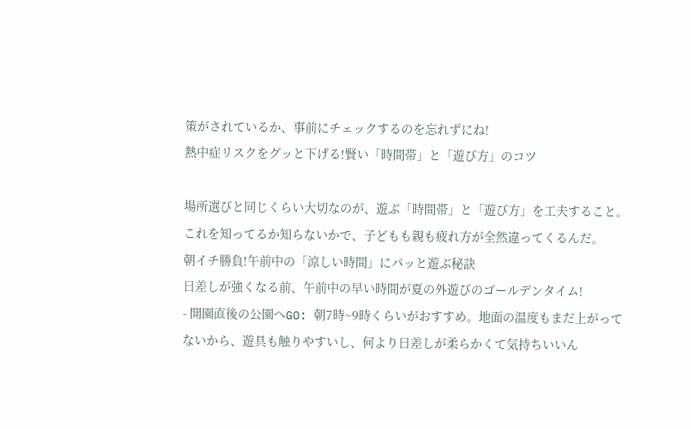策がされているか、事前にチェックするのを忘れずにね!
熱中症リスクをグッと下げる!賢い「時間帯」と「遊び方」のコツ

場所選びと同じくらい大切なのが、遊ぶ「時間帯」と「遊び方」を工夫すること。これを知ってるか知らないかで、子どもも親も疲れ方が全然違ってくるんだ。
朝イチ勝負!午前中の「涼しい時間」にパッと遊ぶ秘訣
日差しが強くなる前、午前中の早い時間が夏の外遊びのゴールデンタイム!
- 開園直後の公園へGO: 朝7時~9時くらいがおすすめ。地面の温度もまだ上がってないから、遊具も触りやすいし、何より日差しが柔らかくて気持ちいいん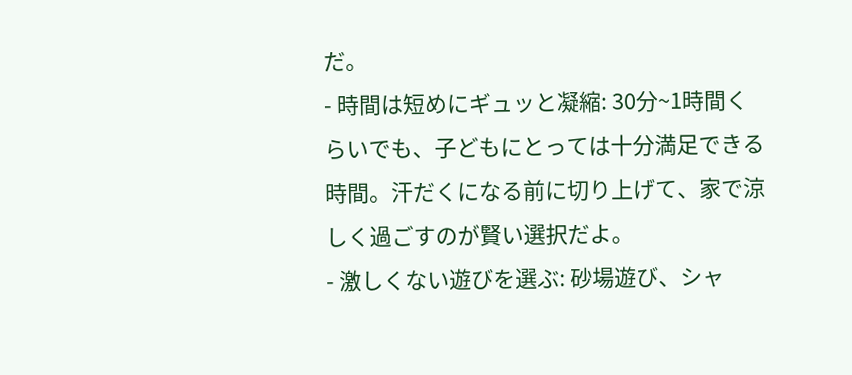だ。
- 時間は短めにギュッと凝縮: 30分~1時間くらいでも、子どもにとっては十分満足できる時間。汗だくになる前に切り上げて、家で涼しく過ごすのが賢い選択だよ。
- 激しくない遊びを選ぶ: 砂場遊び、シャ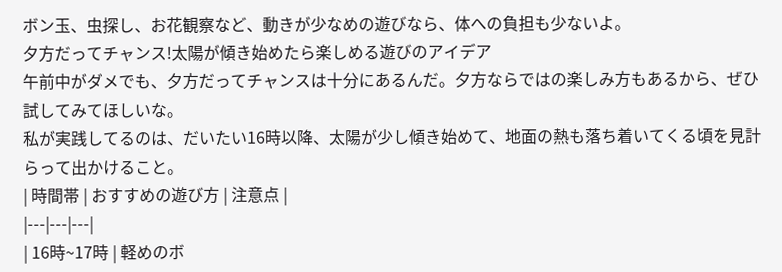ボン玉、虫探し、お花観察など、動きが少なめの遊びなら、体への負担も少ないよ。
夕方だってチャンス!太陽が傾き始めたら楽しめる遊びのアイデア
午前中がダメでも、夕方だってチャンスは十分にあるんだ。夕方ならではの楽しみ方もあるから、ぜひ試してみてほしいな。
私が実践してるのは、だいたい16時以降、太陽が少し傾き始めて、地面の熱も落ち着いてくる頃を見計らって出かけること。
| 時間帯 | おすすめの遊び方 | 注意点 |
|---|---|---|
| 16時~17時 | 軽めのボ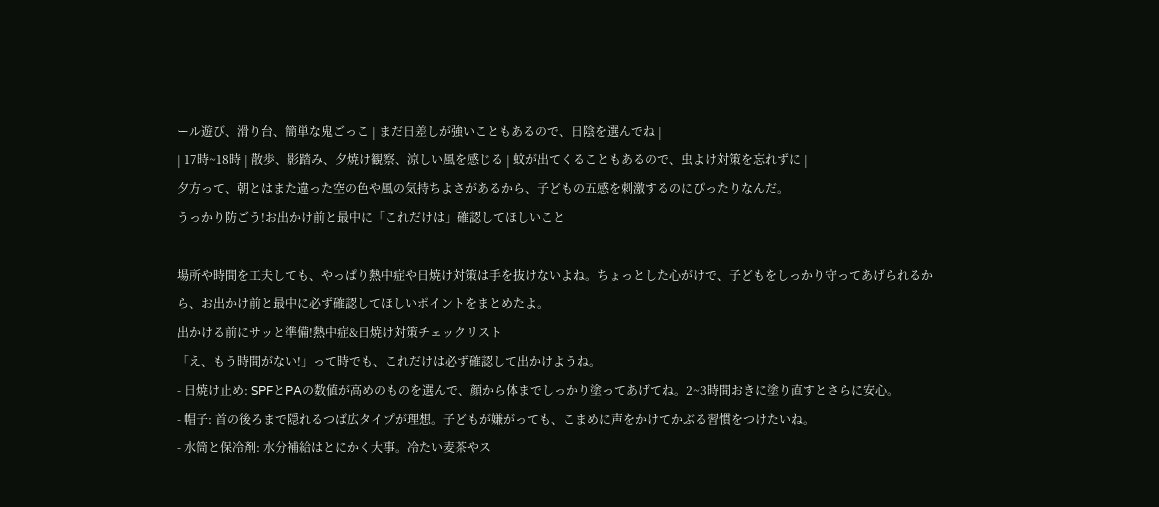ール遊び、滑り台、簡単な鬼ごっこ | まだ日差しが強いこともあるので、日陰を選んでね |
| 17時~18時 | 散歩、影踏み、夕焼け観察、涼しい風を感じる | 蚊が出てくることもあるので、虫よけ対策を忘れずに |
夕方って、朝とはまた違った空の色や風の気持ちよさがあるから、子どもの五感を刺激するのにぴったりなんだ。
うっかり防ごう!お出かけ前と最中に「これだけは」確認してほしいこと

場所や時間を工夫しても、やっぱり熱中症や日焼け対策は手を抜けないよね。ちょっとした心がけで、子どもをしっかり守ってあげられるから、お出かけ前と最中に必ず確認してほしいポイントをまとめたよ。
出かける前にサッと準備!熱中症&日焼け対策チェックリスト
「え、もう時間がない!」って時でも、これだけは必ず確認して出かけようね。
- 日焼け止め: SPFとPAの数値が高めのものを選んで、顔から体までしっかり塗ってあげてね。2~3時間おきに塗り直すとさらに安心。
- 帽子: 首の後ろまで隠れるつば広タイプが理想。子どもが嫌がっても、こまめに声をかけてかぶる習慣をつけたいね。
- 水筒と保冷剤: 水分補給はとにかく大事。冷たい麦茶やス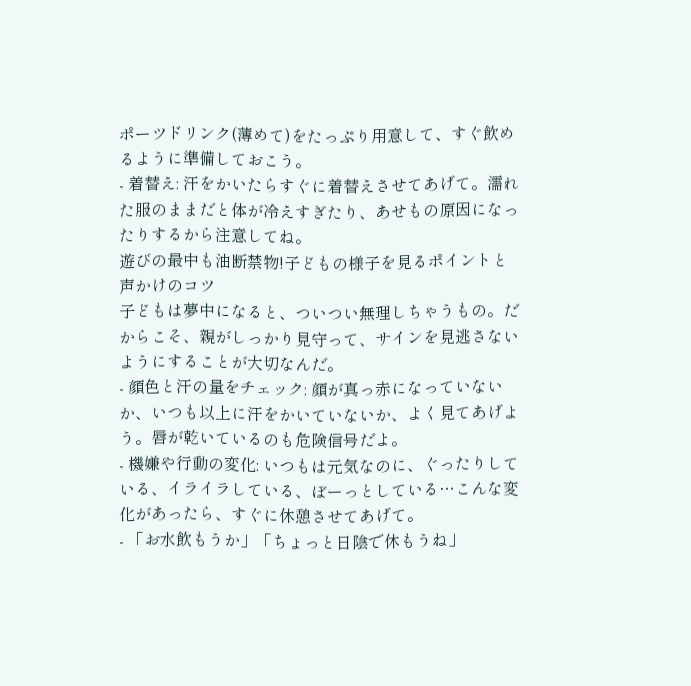ポーツドリンク(薄めて)をたっぷり用意して、すぐ飲めるように準備しておこう。
- 着替え: 汗をかいたらすぐに着替えさせてあげて。濡れた服のままだと体が冷えすぎたり、あせもの原因になったりするから注意してね。
遊びの最中も油断禁物!子どもの様子を見るポイントと声かけのコツ
子どもは夢中になると、ついつい無理しちゃうもの。だからこそ、親がしっかり見守って、サインを見逃さないようにすることが大切なんだ。
- 顔色と汗の量をチェック: 顔が真っ赤になっていないか、いつも以上に汗をかいていないか、よく見てあげよう。唇が乾いているのも危険信号だよ。
- 機嫌や行動の変化: いつもは元気なのに、ぐったりしている、イライラしている、ぼーっとしている…こんな変化があったら、すぐに休憩させてあげて。
- 「お水飲もうか」「ちょっと日陰で休もうね」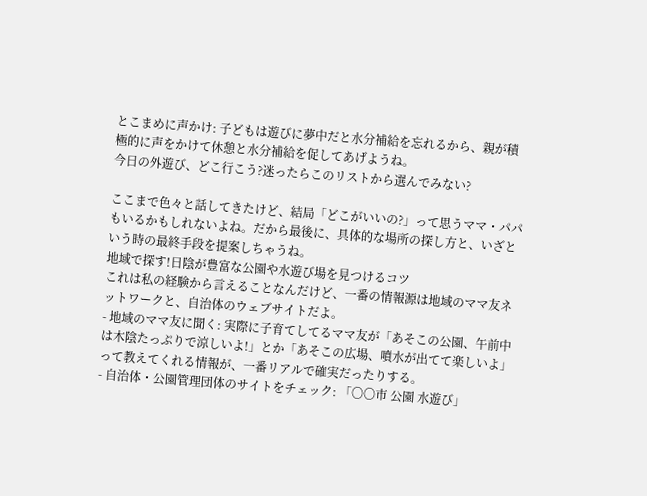とこまめに声かけ: 子どもは遊びに夢中だと水分補給を忘れるから、親が積極的に声をかけて休憩と水分補給を促してあげようね。
今日の外遊び、どこ行こう?迷ったらこのリストから選んでみない?

ここまで色々と話してきたけど、結局「どこがいいの?」って思うママ・パパもいるかもしれないよね。だから最後に、具体的な場所の探し方と、いざという時の最終手段を提案しちゃうね。
地域で探す!日陰が豊富な公園や水遊び場を見つけるコツ
これは私の経験から言えることなんだけど、一番の情報源は地域のママ友ネットワークと、自治体のウェブサイトだよ。
- 地域のママ友に聞く: 実際に子育てしてるママ友が「あそこの公園、午前中は木陰たっぷりで涼しいよ!」とか「あそこの広場、噴水が出てて楽しいよ」って教えてくれる情報が、一番リアルで確実だったりする。
- 自治体・公園管理団体のサイトをチェック: 「〇〇市 公園 水遊び」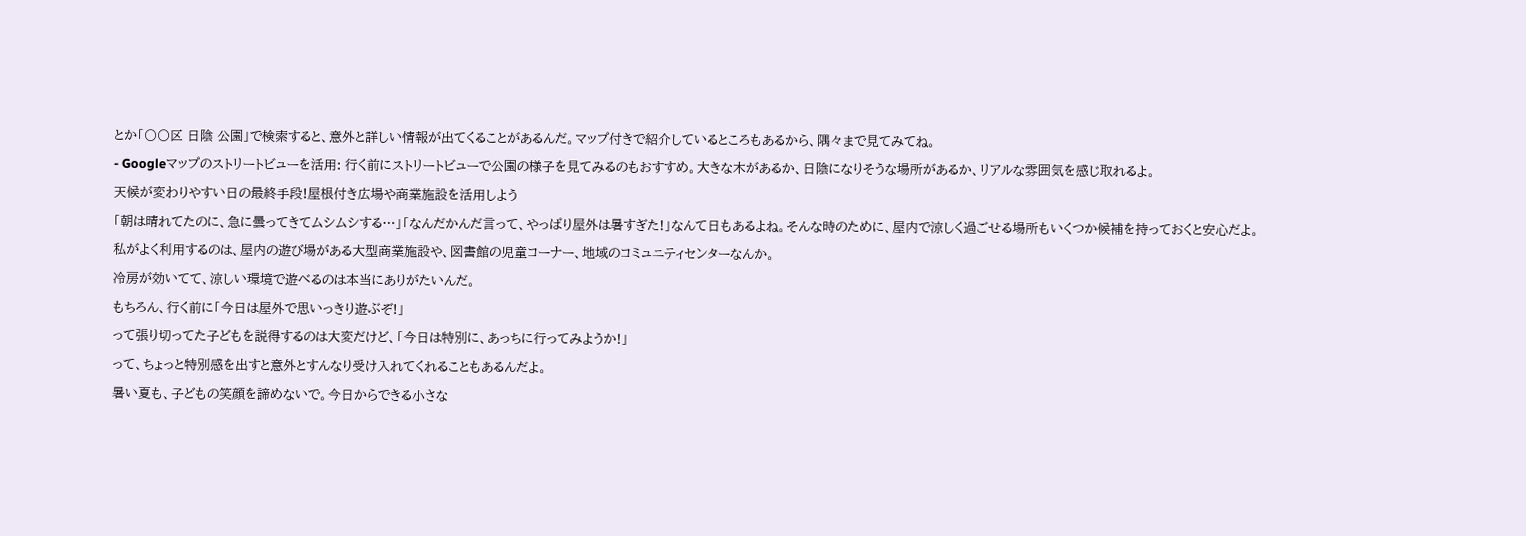とか「〇〇区 日陰 公園」で検索すると、意外と詳しい情報が出てくることがあるんだ。マップ付きで紹介しているところもあるから、隅々まで見てみてね。
- Googleマップのストリートビューを活用: 行く前にストリートビューで公園の様子を見てみるのもおすすめ。大きな木があるか、日陰になりそうな場所があるか、リアルな雰囲気を感じ取れるよ。
天候が変わりやすい日の最終手段!屋根付き広場や商業施設を活用しよう
「朝は晴れてたのに、急に曇ってきてムシムシする…」「なんだかんだ言って、やっぱり屋外は暑すぎた!」なんて日もあるよね。そんな時のために、屋内で涼しく過ごせる場所もいくつか候補を持っておくと安心だよ。
私がよく利用するのは、屋内の遊び場がある大型商業施設や、図書館の児童コーナー、地域のコミュニティセンターなんか。
冷房が効いてて、涼しい環境で遊べるのは本当にありがたいんだ。
もちろん、行く前に「今日は屋外で思いっきり遊ぶぞ!」
って張り切ってた子どもを説得するのは大変だけど、「今日は特別に、あっちに行ってみようか!」
って、ちょっと特別感を出すと意外とすんなり受け入れてくれることもあるんだよ。
暑い夏も、子どもの笑顔を諦めないで。今日からできる小さな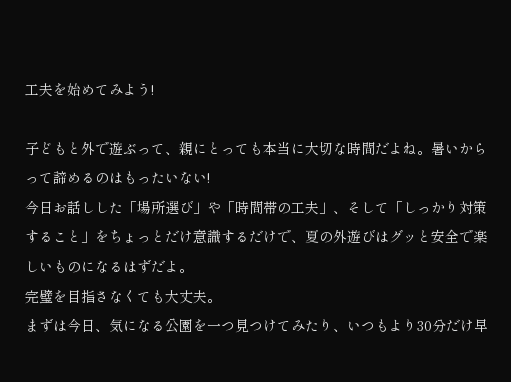工夫を始めてみよう!

子どもと外で遊ぶって、親にとっても本当に大切な時間だよね。暑いからって諦めるのはもったいない!
今日お話しした「場所選び」や「時間帯の工夫」、そして「しっかり対策すること」をちょっとだけ意識するだけで、夏の外遊びはグッと安全で楽しいものになるはずだよ。
完璧を目指さなくても大丈夫。
まずは今日、気になる公園を一つ見つけてみたり、いつもより30分だけ早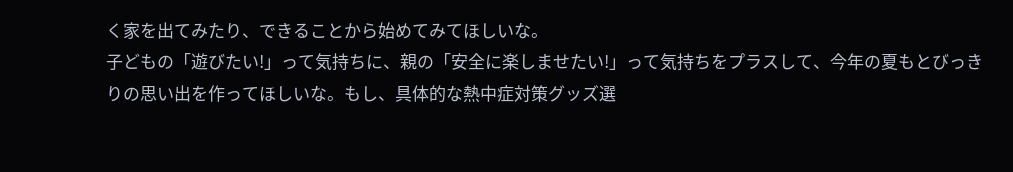く家を出てみたり、できることから始めてみてほしいな。
子どもの「遊びたい!」って気持ちに、親の「安全に楽しませたい!」って気持ちをプラスして、今年の夏もとびっきりの思い出を作ってほしいな。もし、具体的な熱中症対策グッズ選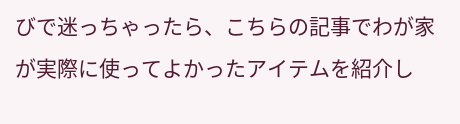びで迷っちゃったら、こちらの記事でわが家が実際に使ってよかったアイテムを紹介し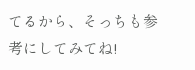てるから、そっちも参考にしてみてね!